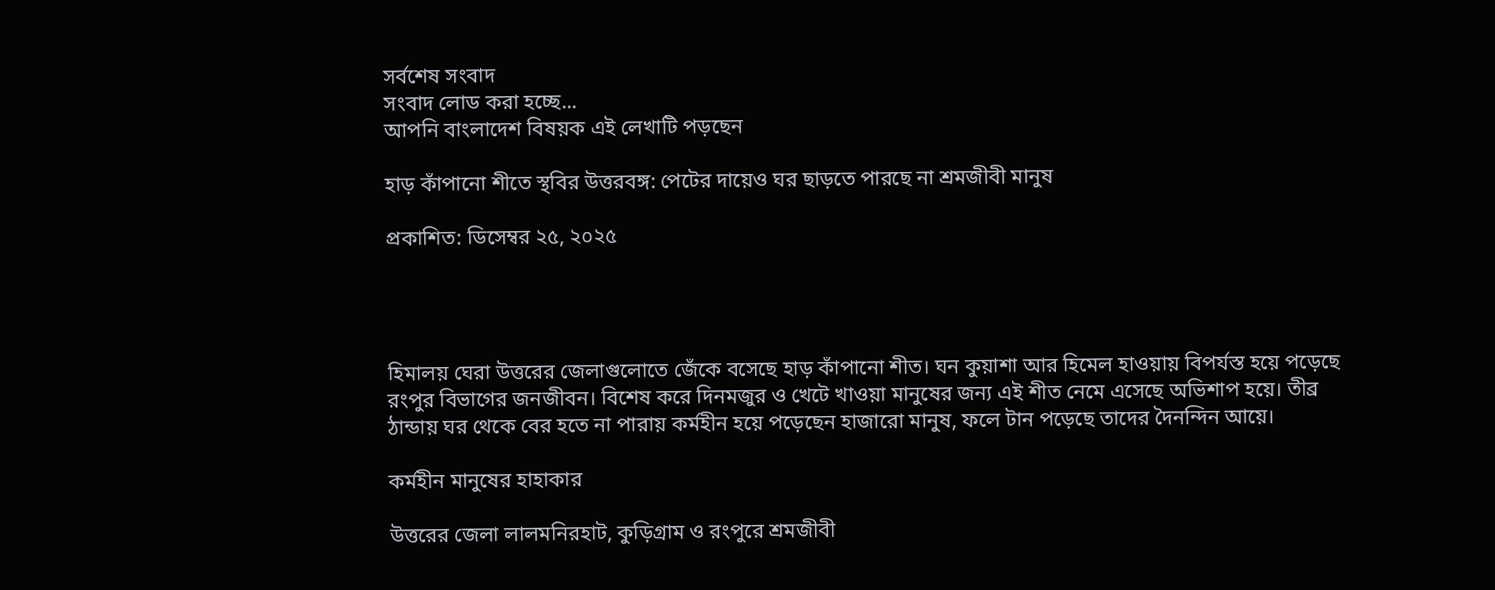সর্বশেষ সংবাদ
সংবাদ লোড করা হচ্ছে...
আপনি বাংলাদেশ বিষয়ক এই লেখাটি পড়ছেন

হাড় কাঁপানো শীতে স্থবির উত্তরবঙ্গ: পেটের দায়েও ঘর ছাড়তে পারছে না শ্রমজীবী মানুষ

প্রকাশিত: ডিসেম্বর ২৫, ২০২৫




হিমালয় ঘেরা উত্তরের জেলাগুলোতে জেঁকে বসেছে হাড় কাঁপানো শীত। ঘন কুয়াশা আর হিমেল হাওয়ায় বিপর্যস্ত হয়ে পড়েছে রংপুর বিভাগের জনজীবন। বিশেষ করে দিনমজুর ও খেটে খাওয়া মানুষের জন্য এই শীত নেমে এসেছে অভিশাপ হয়ে। তীব্র ঠান্ডায় ঘর থেকে বের হতে না পারায় কর্মহীন হয়ে পড়েছেন হাজারো মানুষ, ফলে টান পড়েছে তাদের দৈনন্দিন আয়ে।

কর্মহীন মানুষের হাহাকার

উত্তরের জেলা লালমনিরহাট, কুড়িগ্রাম ও রংপুরে শ্রমজীবী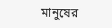মানুষের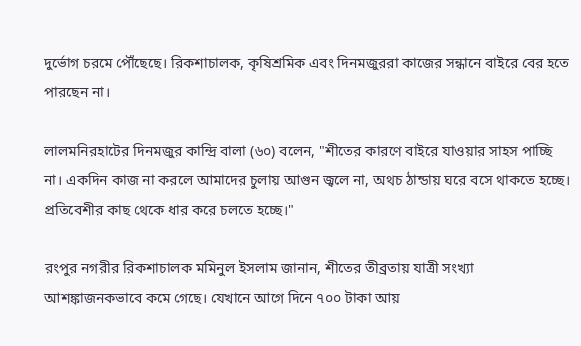দুর্ভোগ চরমে পৌঁছেছে। রিকশাচালক, কৃষিশ্রমিক এবং দিনমজুররা কাজের সন্ধানে বাইরে বের হতে পারছেন না।

লালমনিরহাটের দিনমজুর কান্দ্রি বালা (৬০) বলেন, "শীতের কারণে বাইরে যাওয়ার সাহস পাচ্ছি না। একদিন কাজ না করলে আমাদের চুলায় আগুন জ্বলে না, অথচ ঠান্ডায় ঘরে বসে থাকতে হচ্ছে। প্রতিবেশীর কাছ থেকে ধার করে চলতে হচ্ছে।"

রংপুর নগরীর রিকশাচালক মমিনুল ইসলাম জানান, শীতের তীব্রতায় যাত্রী সংখ্যা আশঙ্কাজনকভাবে কমে গেছে। যেখানে আগে দিনে ৭০০ টাকা আয়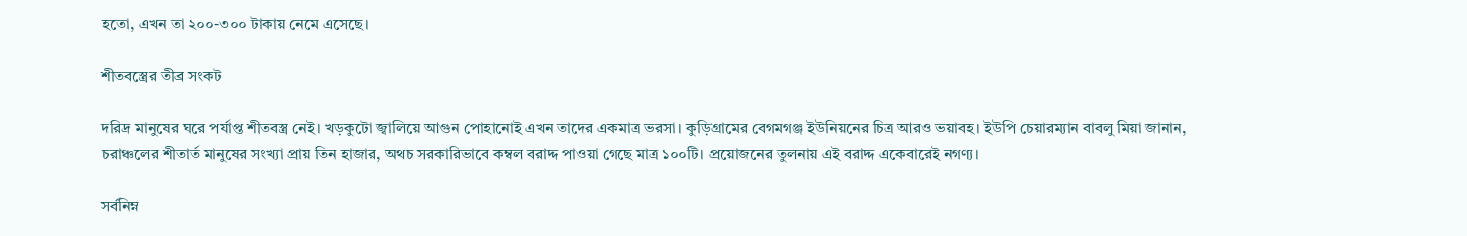হতো, এখন তা ২০০-৩০০ টাকায় নেমে এসেছে।

শীতবস্ত্রের তীব্র সংকট

দরিদ্র মানুষের ঘরে পর্যাপ্ত শীতবস্ত্র নেই। খড়কুটো জ্বালিয়ে আগুন পোহানোই এখন তাদের একমাত্র ভরসা। কুড়িগ্রামের বেগমগঞ্জ ইউনিয়নের চিত্র আরও ভয়াবহ। ইউপি চেয়ারম্যান বাবলু মিয়া জানান, চরাঞ্চলের শীতার্ত মানুষের সংখ্যা প্রায় তিন হাজার, অথচ সরকারিভাবে কম্বল বরাদ্দ পাওয়া গেছে মাত্র ১০০টি। প্রয়োজনের তুলনায় এই বরাদ্দ একেবারেই নগণ্য।

সর্বনিম্ন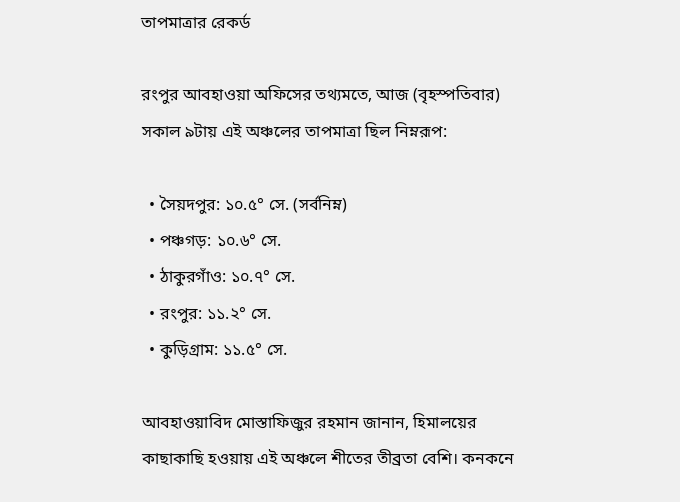তাপমাত্রার রেকর্ড

রংপুর আবহাওয়া অফিসের তথ্যমতে, আজ (বৃহস্পতিবার) সকাল ৯টায় এই অঞ্চলের তাপমাত্রা ছিল নিম্নরূপ:

  • সৈয়দপুর: ১০.৫° সে. (সর্বনিম্ন)
  • পঞ্চগড়: ১০.৬° সে.
  • ঠাকুরগাঁও: ১০.৭° সে.
  • রংপুর: ১১.২° সে.
  • কুড়িগ্রাম: ১১.৫° সে.

আবহাওয়াবিদ মোস্তাফিজুর রহমান জানান, হিমালয়ের কাছাকাছি হওয়ায় এই অঞ্চলে শীতের তীব্রতা বেশি। কনকনে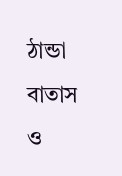ঠান্ডা বাতাস ও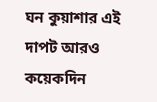ঘন কুয়াশার এই দাপট আরও কয়েকদিন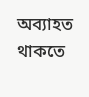অব্যাহত থাকতে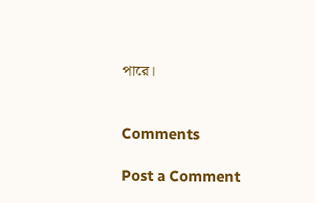পারে।


Comments

Post a Comment